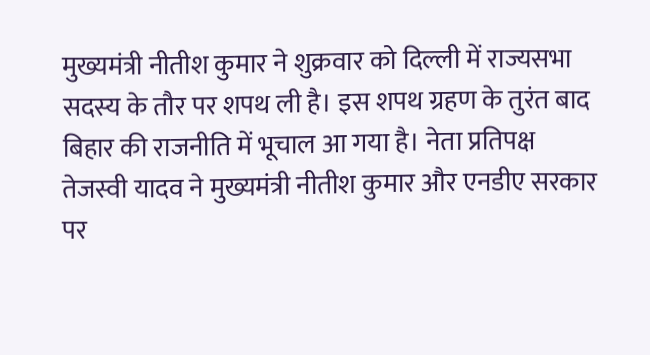मुख्यमंत्री नीतीश कुमार ने शुक्रवार को दिल्ली में राज्यसभा सदस्य के तौर पर शपथ ली है। इस शपथ ग्रहण के तुरंत बाद बिहार की राजनीति में भूचाल आ गया है। नेता प्रतिपक्ष तेजस्वी यादव ने मुख्यमंत्री नीतीश कुमार और एनडीए सरकार पर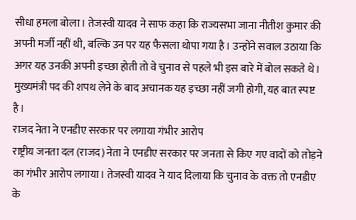सीधा हमला बोला। तेजस्वी यादव ने साफ कहा कि राज्यसभा जाना नीतीश कुमार की अपनी मर्जी नहीं थी, बल्कि उन पर यह फैसला थोपा गया है। उन्होंने सवाल उठाया कि अगर यह उनकी अपनी इच्छा होती तो वे चुनाव से पहले भी इस बारे में बोल सकते थे। मुख्यमंत्री पद की शपथ लेने के बाद अचानक यह इच्छा नहीं जगी होगी, यह बात स्पष्ट है।
राजद नेता ने एनडीए सरकार पर लगाया गंभीर आरोप
राष्ट्रीय जनता दल (राजद) नेता ने एनडीए सरकार पर जनता से किए गए वादों को तोड़ने का गंभीर आरोप लगाया। तेजस्वी यादव ने याद दिलाया कि चुनाव के वक्त तो एनडीए के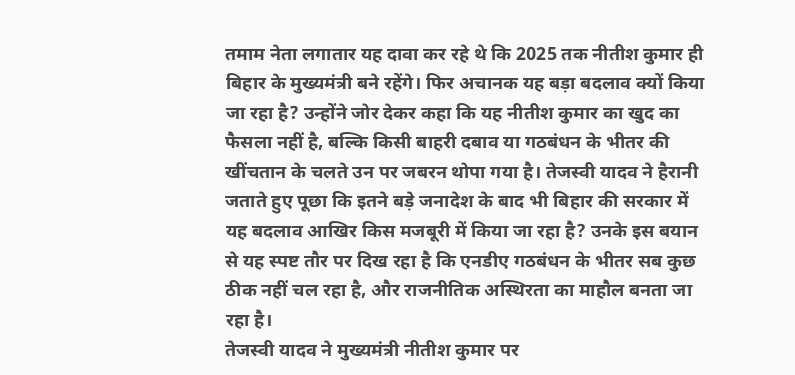तमाम नेता लगातार यह दावा कर रहे थे कि 2025 तक नीतीश कुमार ही बिहार के मुख्यमंत्री बने रहेंगे। फिर अचानक यह बड़ा बदलाव क्यों किया जा रहा है? उन्होंने जोर देकर कहा कि यह नीतीश कुमार का खुद का फैसला नहीं है, बल्कि किसी बाहरी दबाव या गठबंधन के भीतर की खींचतान के चलते उन पर जबरन थोपा गया है। तेजस्वी यादव ने हैरानी जताते हुए पूछा कि इतने बड़े जनादेश के बाद भी बिहार की सरकार में यह बदलाव आखिर किस मजबूरी में किया जा रहा है? उनके इस बयान से यह स्पष्ट तौर पर दिख रहा है कि एनडीए गठबंधन के भीतर सब कुछ ठीक नहीं चल रहा है, और राजनीतिक अस्थिरता का माहौल बनता जा रहा है।
तेजस्वी यादव ने मुख्यमंत्री नीतीश कुमार पर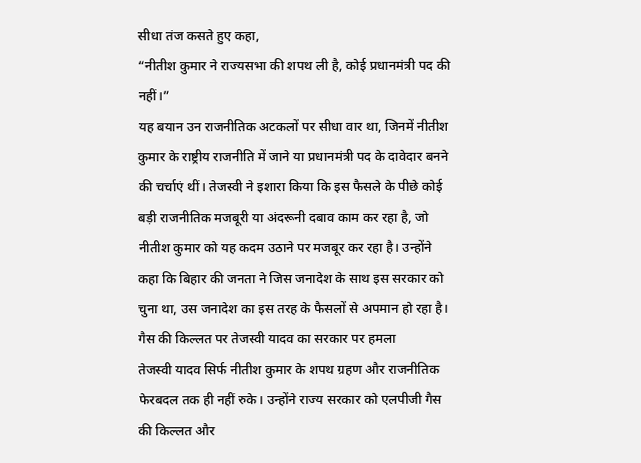सीधा तंज कसते हुए कहा,
“नीतीश कुमार ने राज्यसभा की शपथ ली है, कोई प्रधानमंत्री पद की नहीं।”
यह बयान उन राजनीतिक अटकलों पर सीधा वार था, जिनमें नीतीश कुमार के राष्ट्रीय राजनीति में जाने या प्रधानमंत्री पद के दावेदार बनने की चर्चाएं थीं। तेजस्वी ने इशारा किया कि इस फैसले के पीछे कोई बड़ी राजनीतिक मजबूरी या अंदरूनी दबाव काम कर रहा है, जो नीतीश कुमार को यह कदम उठाने पर मजबूर कर रहा है। उन्होंने कहा कि बिहार की जनता ने जिस जनादेश के साथ इस सरकार को चुना था, उस जनादेश का इस तरह के फैसलों से अपमान हो रहा है।
गैस की किल्लत पर तेजस्वी यादव का सरकार पर हमला
तेजस्वी यादव सिर्फ नीतीश कुमार के शपथ ग्रहण और राजनीतिक फेरबदल तक ही नहीं रुके। उन्होंने राज्य सरकार को एलपीजी गैस की किल्लत और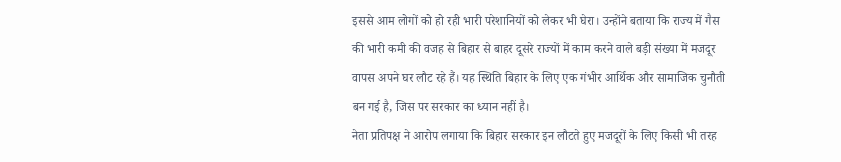इससे आम लोगों को हो रही भारी परेशानियों को लेकर भी घेरा। उन्होंने बताया कि राज्य में गैस की भारी कमी की वजह से बिहार से बाहर दूसरे राज्यों में काम करने वाले बड़ी संख्या में मजदूर वापस अपने घर लौट रहे हैं। यह स्थिति बिहार के लिए एक गंभीर आर्थिक और सामाजिक चुनौती बन गई है, जिस पर सरकार का ध्यान नहीं है।
नेता प्रतिपक्ष ने आरोप लगाया कि बिहार सरकार इन लौटते हुए मजदूरों के लिए किसी भी तरह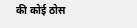की कोई ठोस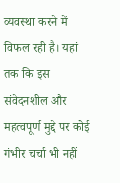व्यवस्था करने में विफल रही है। यहां तक कि इस संवेदनशील और महत्वपूर्ण मुद्दे पर कोई गंभीर चर्चा भी नहीं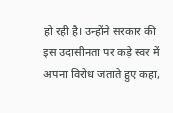हो रही है। उन्होंने सरकार की इस उदासीनता पर कड़े स्वर में अपना विरोध जताते हुए कहा,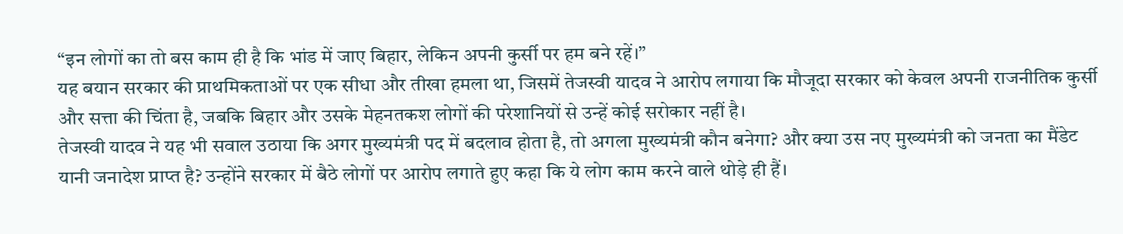“इन लोगों का तो बस काम ही है कि भांड में जाए बिहार, लेकिन अपनी कुर्सी पर हम बने रहें।”
यह बयान सरकार की प्राथमिकताओं पर एक सीधा और तीखा हमला था, जिसमें तेजस्वी यादव ने आरोप लगाया कि मौजूदा सरकार को केवल अपनी राजनीतिक कुर्सी और सत्ता की चिंता है, जबकि बिहार और उसके मेहनतकश लोगों की परेशानियों से उन्हें कोई सरोकार नहीं है।
तेजस्वी यादव ने यह भी सवाल उठाया कि अगर मुख्यमंत्री पद में बदलाव होता है, तो अगला मुख्यमंत्री कौन बनेगा? और क्या उस नए मुख्यमंत्री को जनता का मैंडेट यानी जनादेश प्राप्त है? उन्होंने सरकार में बैठे लोगों पर आरोप लगाते हुए कहा कि ये लोग काम करने वाले थोड़े ही हैं।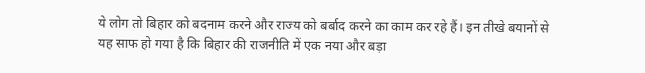ये लोग तो बिहार को बदनाम करने और राज्य को बर्बाद करने का काम कर रहे हैं। इन तीखे बयानों से यह साफ हो गया है कि बिहार की राजनीति में एक नया और बड़ा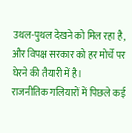उथल-पुथल देखने को मिल रहा है, और विपक्ष सरकार को हर मोर्चे पर घेरने की तैयारी में है।
राजनीतिक गलियारों में पिछले कई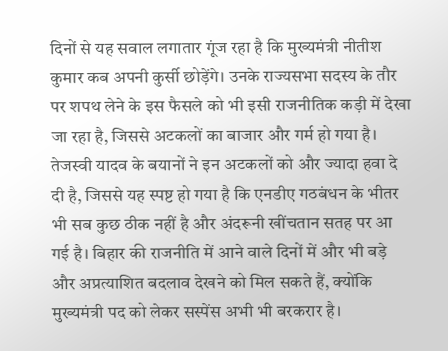दिनों से यह सवाल लगातार गूंज रहा है कि मुख्यमंत्री नीतीश कुमार कब अपनी कुर्सी छोड़ेंगे। उनके राज्यसभा सदस्य के तौर पर शपथ लेने के इस फैसले को भी इसी राजनीतिक कड़ी में देखा जा रहा है, जिससे अटकलों का बाजार और गर्म हो गया है। तेजस्वी यादव के बयानों ने इन अटकलों को और ज्यादा हवा दे दी है, जिससे यह स्पष्ट हो गया है कि एनडीए गठबंधन के भीतर भी सब कुछ ठीक नहीं है और अंदरूनी खींचतान सतह पर आ गई है। बिहार की राजनीति में आने वाले दिनों में और भी बड़े और अप्रत्याशित बदलाव देखने को मिल सकते हैं, क्योंकि मुख्यमंत्री पद को लेकर सस्पेंस अभी भी बरकरार है।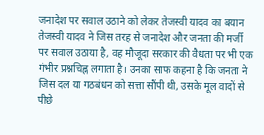जनादेश पर सवाल उठाने को लेकर तेजस्वी यादव का बयान
तेजस्वी यादव ने जिस तरह से जनादेश और जनता की मर्जी पर सवाल उठाया है, वह मौजूदा सरकार की वैधता पर भी एक गंभीर प्रश्नचिह्न लगाता है। उनका साफ कहना है कि जनता ने जिस दल या गठबंधन को सत्ता सौंपी थी, उसके मूल वादों से पीछे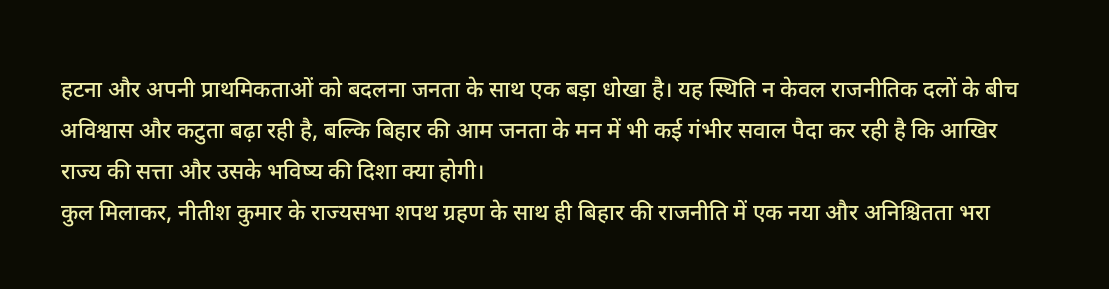हटना और अपनी प्राथमिकताओं को बदलना जनता के साथ एक बड़ा धोखा है। यह स्थिति न केवल राजनीतिक दलों के बीच अविश्वास और कटुता बढ़ा रही है, बल्कि बिहार की आम जनता के मन में भी कई गंभीर सवाल पैदा कर रही है कि आखिर राज्य की सत्ता और उसके भविष्य की दिशा क्या होगी।
कुल मिलाकर, नीतीश कुमार के राज्यसभा शपथ ग्रहण के साथ ही बिहार की राजनीति में एक नया और अनिश्चितता भरा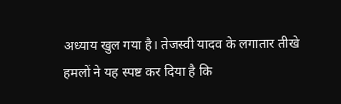अध्याय खुल गया है। तेजस्वी यादव के लगातार तीखे हमलों ने यह स्पष्ट कर दिया है कि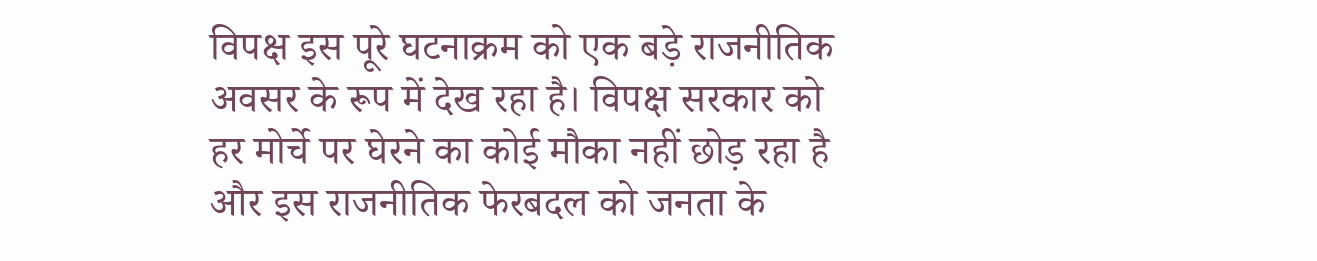विपक्ष इस पूरे घटनाक्रम को एक बड़े राजनीतिक अवसर के रूप में देख रहा है। विपक्ष सरकार को हर मोर्चे पर घेरने का कोई मौका नहीं छोड़ रहा है और इस राजनीतिक फेरबदल को जनता के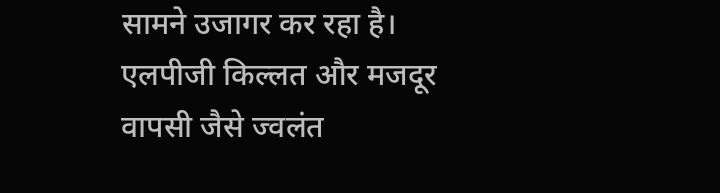सामने उजागर कर रहा है। एलपीजी किल्लत और मजदूर वापसी जैसे ज्वलंत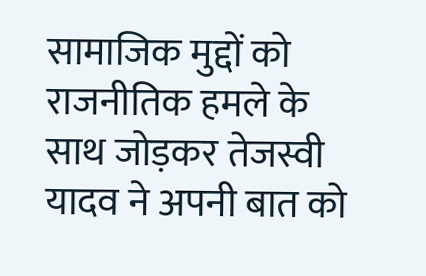सामाजिक मुद्दों को राजनीतिक हमले के साथ जोड़कर तेजस्वी यादव ने अपनी बात को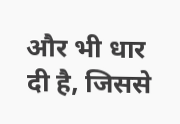और भी धार दी है, जिससे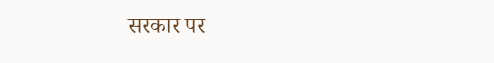सरकार पर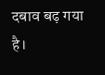दबाव बढ़ गया है।